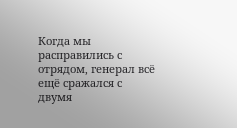Когда мы расправились с отрядом, генерал всё ещё сражался с двумя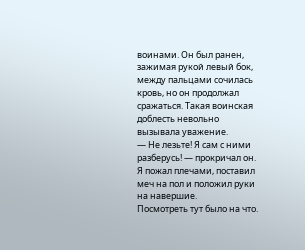воинами. Он был ранен, зажимая рукой левый бок, между пальцами сочилась кровь, но он продолжал сражаться. Такая воинская доблесть невольно вызывала уважение.
— Не лезьте! Я сам с ними разберусь! — прокричал он. Я пожал плечами, поставил меч на пол и положил руки на навершие.
Посмотреть тут было на что.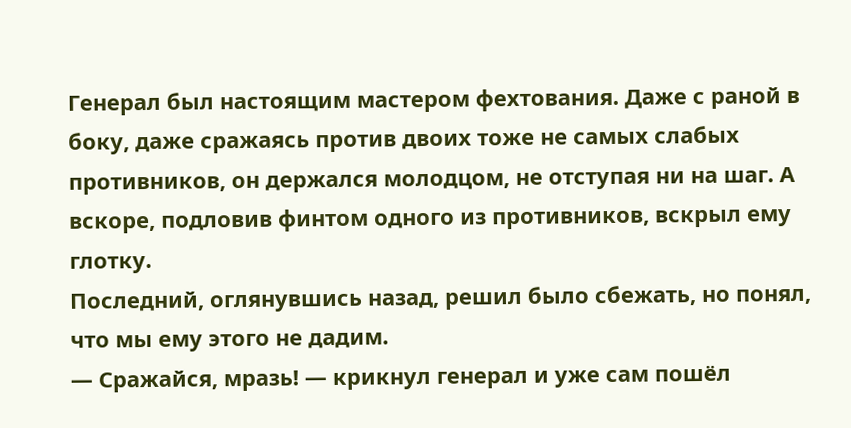Генерал был настоящим мастером фехтования. Даже с раной в боку, даже сражаясь против двоих тоже не самых слабых противников, он держался молодцом, не отступая ни на шаг. А вскоре, подловив финтом одного из противников, вскрыл ему глотку.
Последний, оглянувшись назад, решил было сбежать, но понял, что мы ему этого не дадим.
— Сражайся, мразь! — крикнул генерал и уже сам пошёл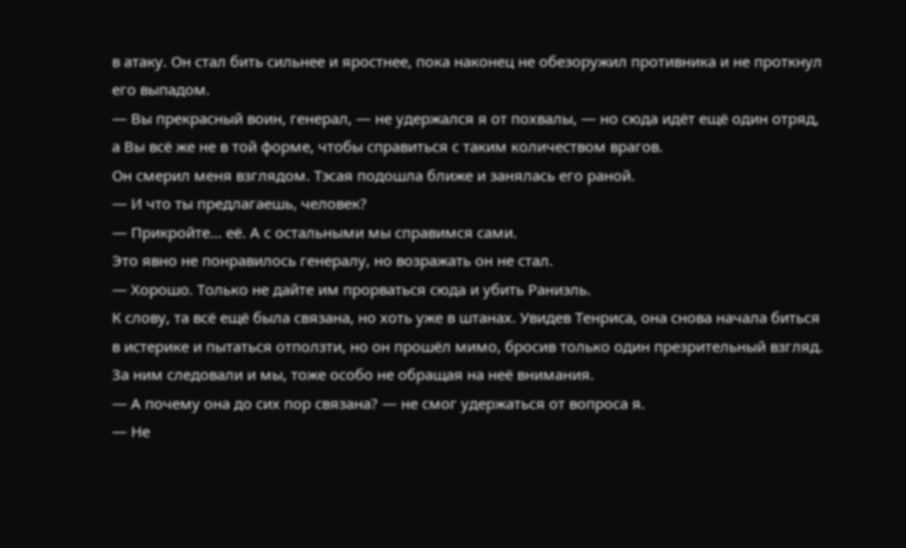в атаку. Он стал бить сильнее и яростнее, пока наконец не обезоружил противника и не проткнул его выпадом.
— Вы прекрасный воин, генерал, — не удержался я от похвалы, — но сюда идёт ещё один отряд, а Вы всё же не в той форме, чтобы справиться с таким количеством врагов.
Он смерил меня взглядом. Тэсая подошла ближе и занялась его раной.
— И что ты предлагаешь, человек?
— Прикройте… её. А с остальными мы справимся сами.
Это явно не понравилось генералу, но возражать он не стал.
— Хорошо. Только не дайте им прорваться сюда и убить Раниэль.
К слову, та всё ещё была связана, но хоть уже в штанах. Увидев Тенриса, она снова начала биться в истерике и пытаться отползти, но он прошёл мимо, бросив только один презрительный взгляд. За ним следовали и мы, тоже особо не обращая на неё внимания.
— А почему она до сих пор связана? — не смог удержаться от вопроса я.
— Не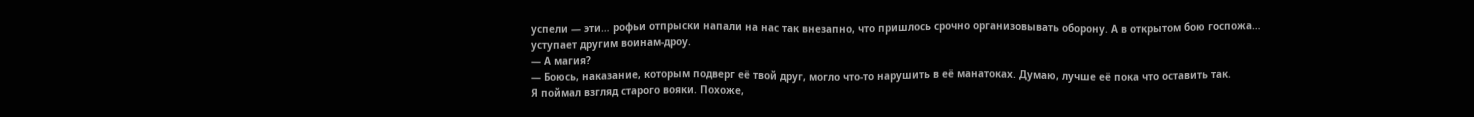успели — эти… рофьи отпрыски напали на нас так внезапно, что пришлось срочно организовывать оборону. А в открытом бою госпожа… уступает другим воинам-дроу.
— А магия?
— Боюсь, наказание, которым подверг её твой друг, могло что-то нарушить в её манатоках. Думаю, лучше её пока что оставить так.
Я поймал взгляд старого вояки. Похоже,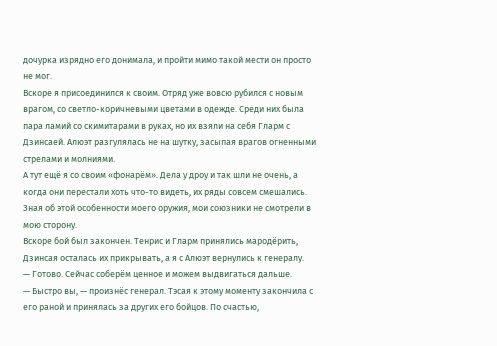дочурка изрядно его донимала, и пройти мимо такой мести он просто не мог.
Вскоре я присоединился к своим. Отряд уже вовсю рубился с новым врагом, со светло-коричневыми цветами в одежде. Среди них была пара ламий со скимитарами в руках, но их взяли на себя Гларм с Дзинсаей. Алюэт разгулялась не на шутку, засыпая врагов огненными стрелами и молниями.
А тут ещё я со своим «фонарём». Дела у дроу и так шли не очень, а когда они перестали хоть что-то видеть, их ряды совсем смешались. Зная об этой особенности моего оружия, мои союзники не смотрели в мою сторону.
Вскоре бой был закончен. Тенрис и Гларм принялись мародёрить, Дзинсая осталась их прикрывать, а я с Алюэт вернулись к генералу.
— Готово. Сейчас соберём ценное и можем выдвигаться дальше.
— Быстро вы, — произнёс генерал. Тэсая к этому моменту закончила с его раной и принялась за других его бойцов. По счастью,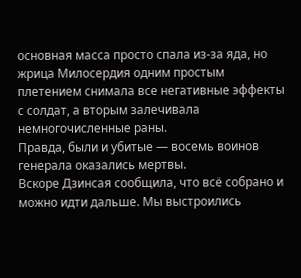основная масса просто спала из-за яда, но жрица Милосердия одним простым плетением снимала все негативные эффекты с солдат, а вторым залечивала немногочисленные раны.
Правда, были и убитые — восемь воинов генерала оказались мертвы.
Вскоре Дзинсая сообщила, что всё собрано и можно идти дальше. Мы выстроились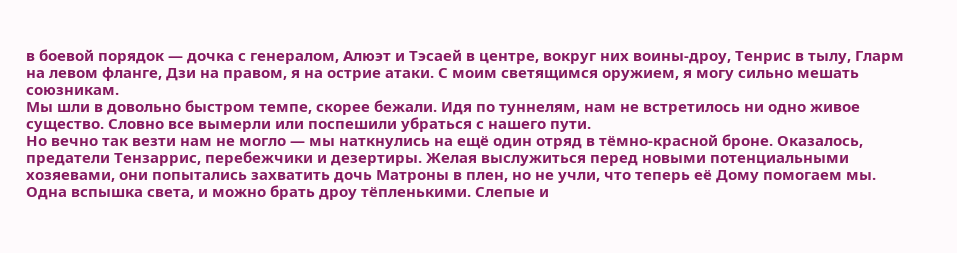в боевой порядок — дочка с генералом, Алюэт и Тэсаей в центре, вокруг них воины-дроу, Тенрис в тылу, Гларм на левом фланге, Дзи на правом, я на острие атаки. С моим светящимся оружием, я могу сильно мешать союзникам.
Мы шли в довольно быстром темпе, скорее бежали. Идя по туннелям, нам не встретилось ни одно живое существо. Словно все вымерли или поспешили убраться с нашего пути.
Но вечно так везти нам не могло — мы наткнулись на ещё один отряд в тёмно-красной броне. Оказалось, предатели Тензаррис, перебежчики и дезертиры. Желая выслужиться перед новыми потенциальными хозяевами, они попытались захватить дочь Матроны в плен, но не учли, что теперь её Дому помогаем мы.
Одна вспышка света, и можно брать дроу тёпленькими. Слепые и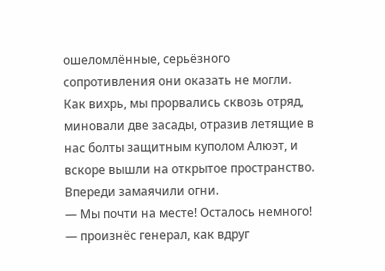ошеломлённые, серьёзного сопротивления они оказать не могли. Как вихрь, мы прорвались сквозь отряд, миновали две засады, отразив летящие в нас болты защитным куполом Алюэт, и вскоре вышли на открытое пространство. Впереди замаячили огни.
— Мы почти на месте! Осталось немного! — произнёс генерал, как вдруг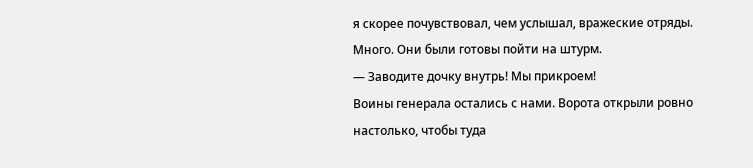я скорее почувствовал, чем услышал, вражеские отряды. Много. Они были готовы пойти на штурм.
— Заводите дочку внутрь! Мы прикроем!
Воины генерала остались с нами. Ворота открыли ровно настолько, чтобы туда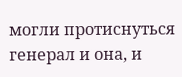могли протиснуться генерал и она, и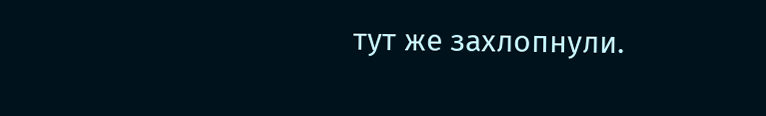тут же захлопнули.